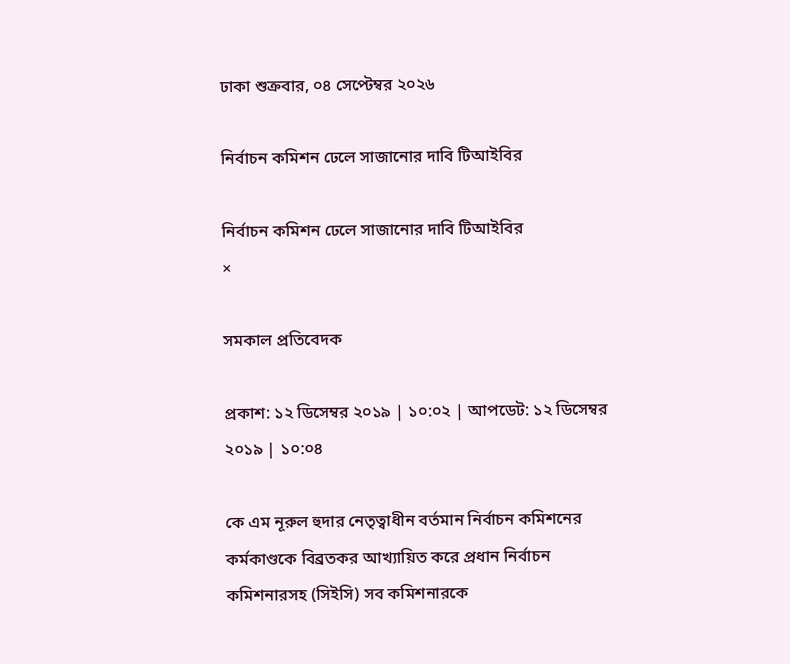ঢাকা শুক্রবার, ০৪ সেপ্টেম্বর ২০২৬

নির্বাচন কমিশন ঢেলে সাজানোর দাবি টিআইবির

নির্বাচন কমিশন ঢেলে সাজানোর দাবি টিআইবির
×

সমকাল প্রতিবেদক

প্রকাশ: ১২ ডিসেম্বর ২০১৯ | ১০:০২ | আপডেট: ১২ ডিসেম্বর ২০১৯ | ১০:০৪

কে এম নূরুল হুদার নেতৃত্বাধীন বর্তমান নির্বাচন কমিশনের কর্মকাণ্ডকে বিব্রতকর আখ্যায়িত করে প্রধান নির্বাচন কমিশনারসহ (সিইসি) সব কমিশনারকে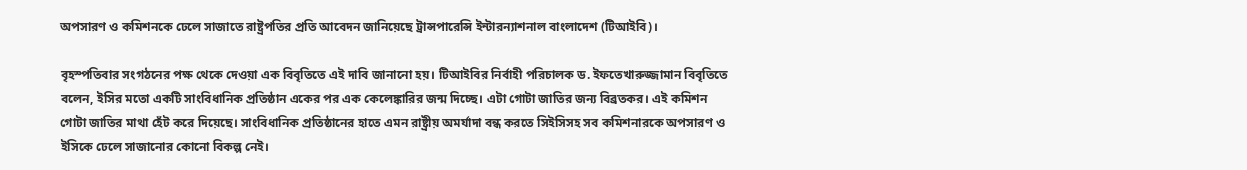অপসারণ ও কমিশনকে ঢেলে সাজাতে রাষ্ট্রপতির প্রতি আবেদন জানিয়েছে ট্রান্সপারেন্সি ইন্টারন্যাশনাল বাংলাদেশ (টিআইবি)।

বৃহস্পতিবার সংগঠনের পক্ষ থেকে দেওয়া এক বিবৃতিতে এই দাবি জানানো হয়। টিআইবির নির্বাহী পরিচালক ড. ইফতেখারুজ্জামান বিবৃতিতে বলেন, ইসির মতো একটি সাংবিধানিক প্রতিষ্ঠান একের পর এক কেলেঙ্কারির জন্ম দিচ্ছে। এটা গোটা জাতির জন্য বিব্রতকর। এই কমিশন গোটা জাতির মাথা হেঁট করে দিয়েছে। সাংবিধানিক প্রতিষ্ঠানের হাতে এমন রাষ্ট্রীয় অমর্যাদা বন্ধ করতে সিইসিসহ সব কমিশনারকে অপসারণ ও ইসিকে ঢেলে সাজানোর কোনো বিকল্প নেই।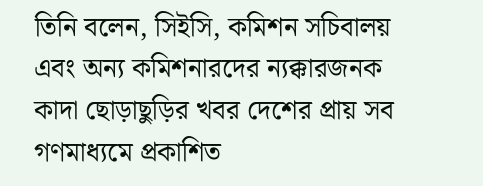তিনি বলেন, সিইসি, কমিশন সচিবালয় এবং অন্য কমিশনারদের ন্যক্কারজনক কাদা ছোড়াছুড়ির খবর দেশের প্রায় সব গণমাধ্যমে প্রকাশিত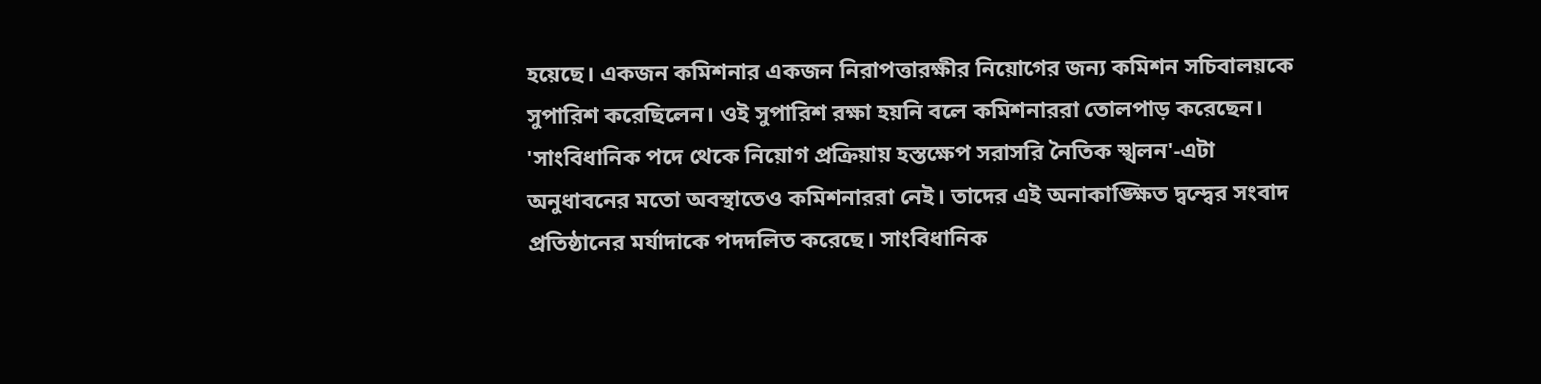হয়েছে। একজন কমিশনার একজন নিরাপত্তারক্ষীর নিয়োগের জন্য কমিশন সচিবালয়কে সুপারিশ করেছিলেন। ওই সুপারিশ রক্ষা হয়নি বলে কমিশনাররা তোলপাড় করেছেন। 'সাংবিধানিক পদে থেকে নিয়োগ প্রক্রিয়ায় হস্তক্ষেপ সরাসরি নৈতিক স্খলন'-এটা অনুধাবনের মতো অবস্থাতেও কমিশনাররা নেই। তাদের এই অনাকাঙ্ক্ষিত দ্বন্দ্বের সংবাদ প্রতিষ্ঠানের মর্যাদাকে পদদলিত করেছে। সাংবিধানিক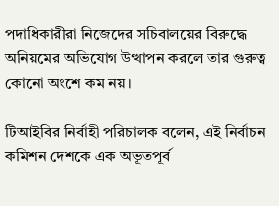পদাধিকারীরা নিজেদের সচিবালয়ের বিরুদ্ধে অনিয়মের অভিযোগ উত্থাপন করলে তার গুরুত্ব কোনো অংশে কম নয়।

টিআইবির নির্বাহী পরিচালক বলেন, এই নির্বাচন কমিশন দেশকে এক অভূতপূর্ব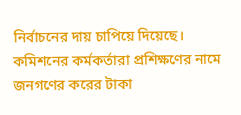নির্বাচনের দায় চাপিয়ে দিয়েছে। কমিশনের কর্মকর্তারা প্রশিক্ষণের নামে জনগণের করের টাকা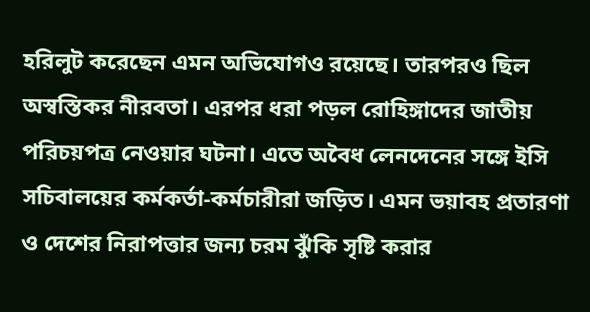হরিলুট করেছেন এমন অভিযোগও রয়েছে। তারপরও ছিল অস্বস্তিকর নীরবতা। এরপর ধরা পড়ল রোহিঙ্গাদের জাতীয় পরিচয়পত্র নেওয়ার ঘটনা। এতে অবৈধ লেনদেনের সঙ্গে ইসি সচিবালয়ের কর্মকর্তা-কর্মচারীরা জড়িত। এমন ভয়াবহ প্রতারণা ও দেশের নিরাপত্তার জন্য চরম ঝুঁকি সৃষ্টি করার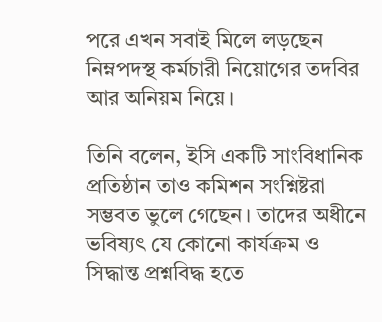পরে এখন সবাই মিলে লড়ছেন নিম্নপদস্থ কর্মচারী নিয়োগের তদবির আর অনিয়ম নিয়ে।

তিনি বলেন, ইসি একটি সাংবিধানিক প্রতিষ্ঠান তাও কমিশন সংশ্নিষ্টরা সম্ভবত ভুলে গেছেন। তাদের অধীনে ভবিষ্যৎ যে কোনো কার্যক্রম ও সিদ্ধান্ত প্রশ্নবিদ্ধ হতে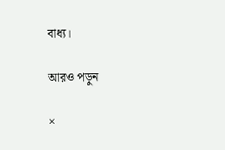বাধ্য।

আরও পড়ুন

×